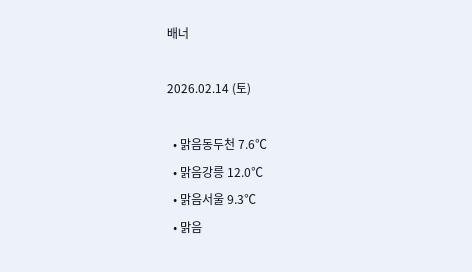배너

2026.02.14 (토)

  • 맑음동두천 7.6℃
  • 맑음강릉 12.0℃
  • 맑음서울 9.3℃
  • 맑음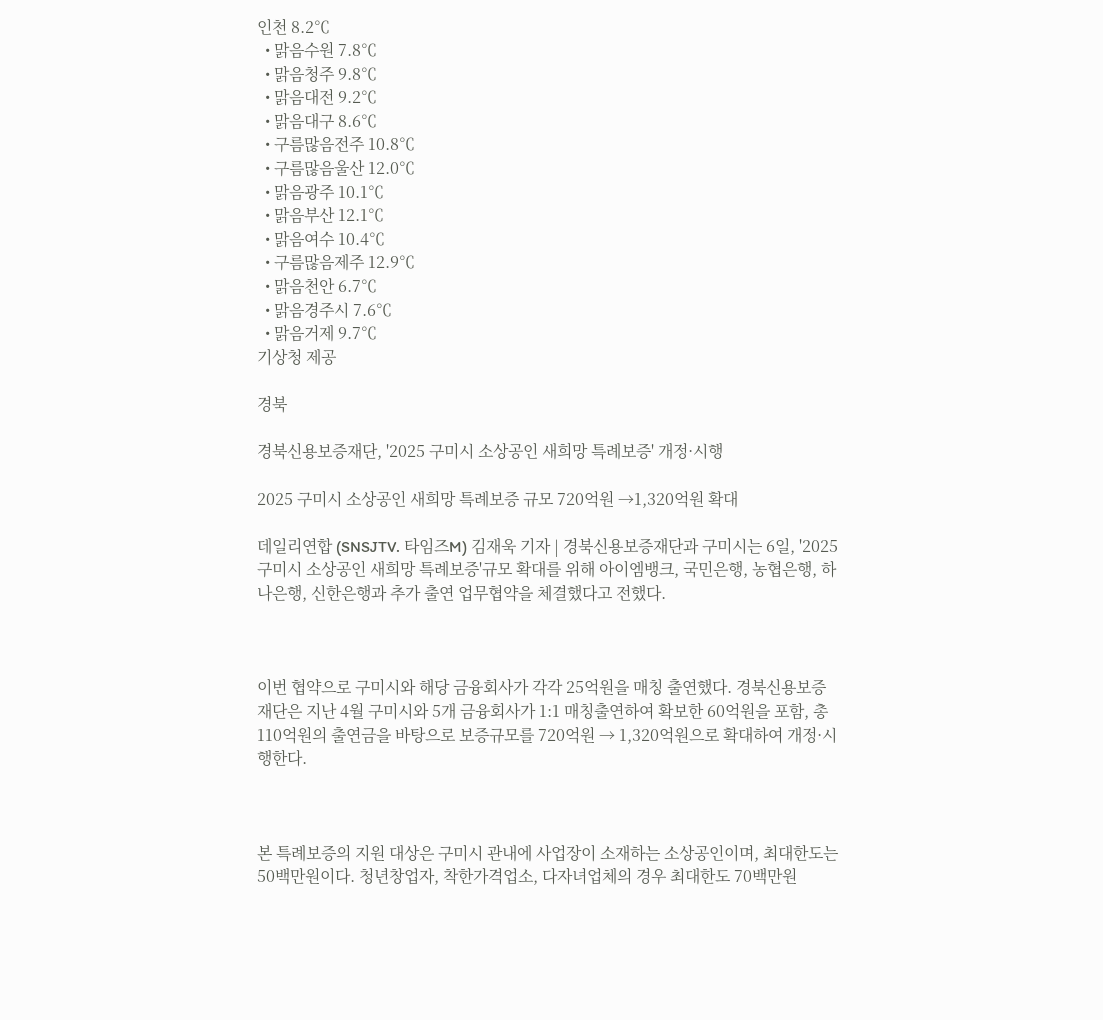인천 8.2℃
  • 맑음수원 7.8℃
  • 맑음청주 9.8℃
  • 맑음대전 9.2℃
  • 맑음대구 8.6℃
  • 구름많음전주 10.8℃
  • 구름많음울산 12.0℃
  • 맑음광주 10.1℃
  • 맑음부산 12.1℃
  • 맑음여수 10.4℃
  • 구름많음제주 12.9℃
  • 맑음천안 6.7℃
  • 맑음경주시 7.6℃
  • 맑음거제 9.7℃
기상청 제공

경북

경북신용보증재단, '2025 구미시 소상공인 새희망 특례보증' 개정·시행

2025 구미시 소상공인 새희망 특례보증 규모 720억원 →1,320억원 확대

데일리연합 (SNSJTV. 타임즈M) 김재욱 기자 | 경북신용보증재단과 구미시는 6일, '2025 구미시 소상공인 새희망 특례보증'규모 확대를 위해 아이엠뱅크, 국민은행, 농협은행, 하나은행, 신한은행과 추가 출연 업무협약을 체결했다고 전했다.



이번 협약으로 구미시와 해당 금융회사가 각각 25억원을 매칭 출연했다. 경북신용보증재단은 지난 4월 구미시와 5개 금융회사가 1:1 매칭출연하여 확보한 60억원을 포함, 총 110억원의 출연금을 바탕으로 보증규모를 720억원 → 1,320억원으로 확대하여 개정·시행한다.



본 특례보증의 지원 대상은 구미시 관내에 사업장이 소재하는 소상공인이며, 최대한도는 50백만원이다. 청년창업자, 착한가격업소, 다자녀업체의 경우 최대한도 70백만원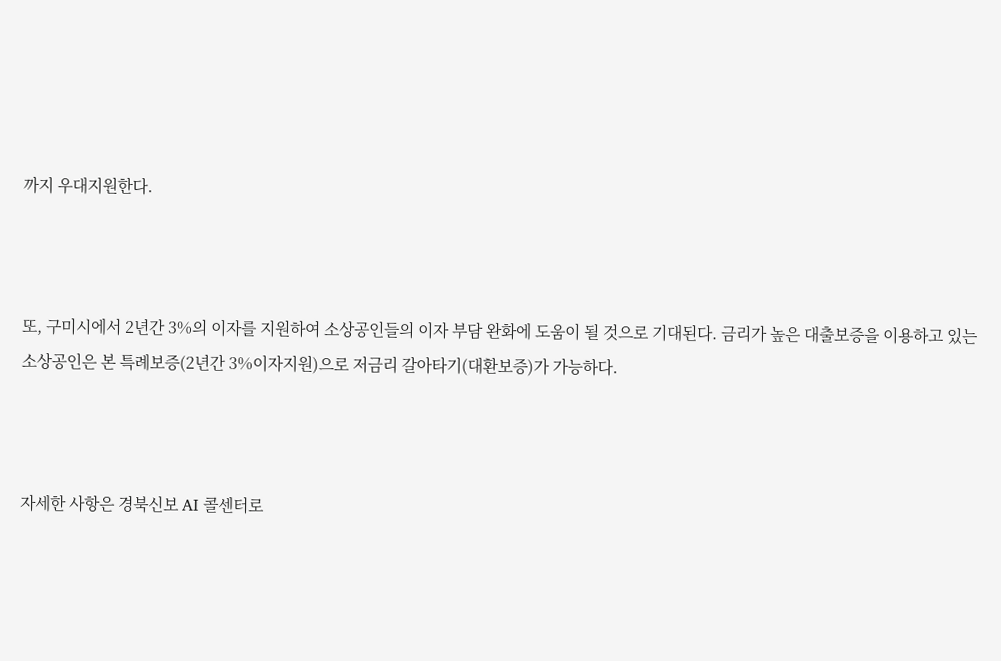까지 우대지원한다.



또, 구미시에서 2년간 3%의 이자를 지원하여 소상공인들의 이자 부담 완화에 도움이 될 것으로 기대된다. 금리가 높은 대출보증을 이용하고 있는 소상공인은 본 특례보증(2년간 3%이자지원)으로 저금리 갈아타기(대환보증)가 가능하다.



자세한 사항은 경북신보 AI 콜센터로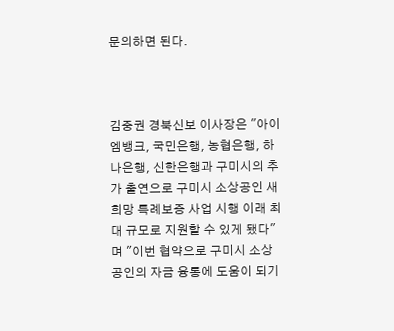문의하면 된다.



김중권 경북신보 이사장은 "아이엠뱅크, 국민은행, 농협은행, 하나은행, 신한은행과 구미시의 추가 출연으로 구미시 소상공인 새희망 특례보증 사업 시행 이래 최대 규모로 지원할 수 있게 됐다"며 "이번 협약으로 구미시 소상공인의 자금 융통에 도움이 되기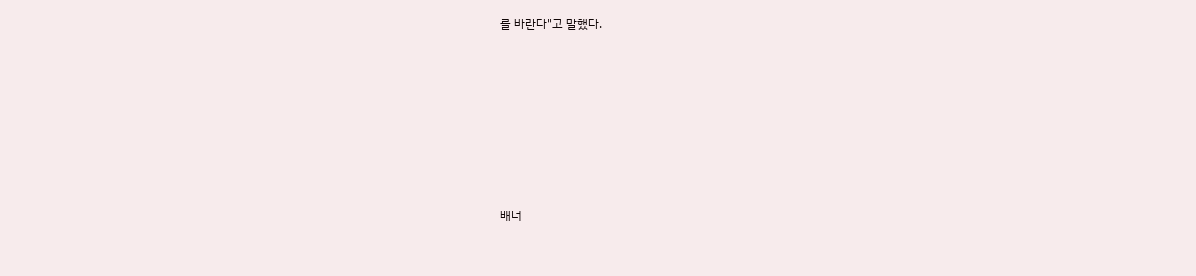를 바란다"고 말했다.







배너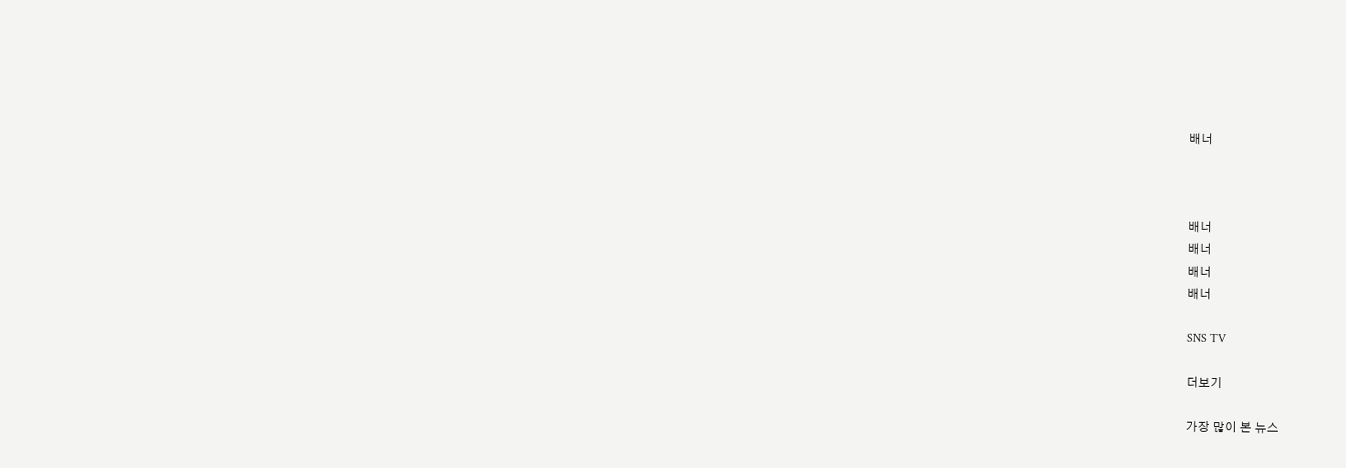배너



배너
배너
배너
배너

SNS TV

더보기

가장 많이 본 뉴스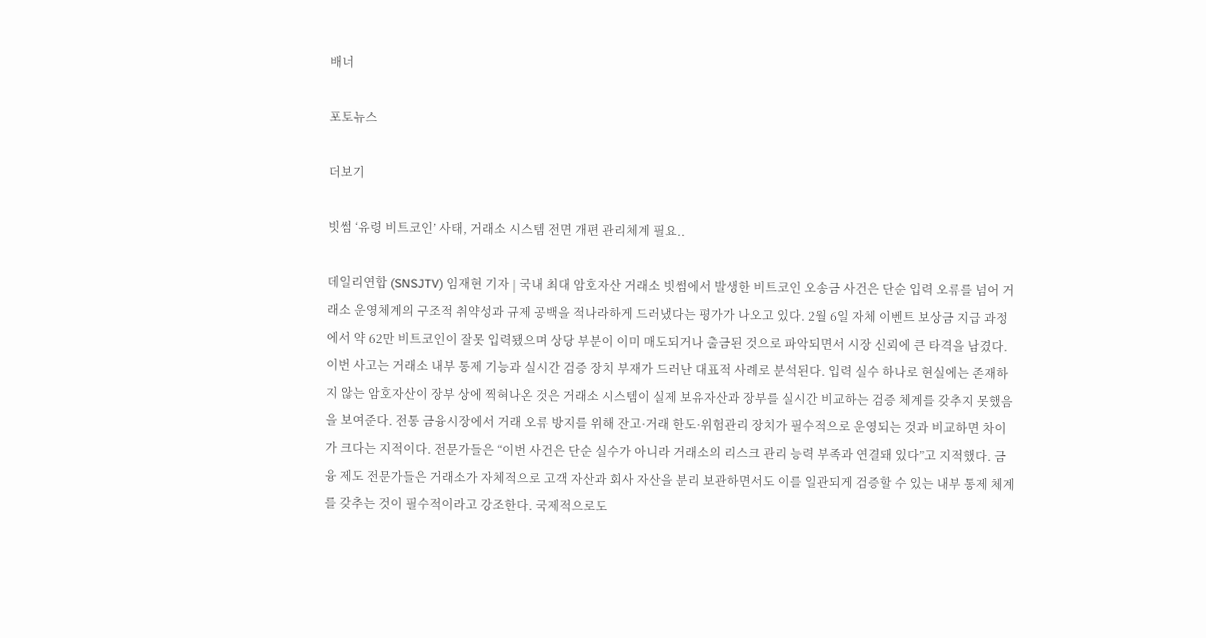배너

포토뉴스

더보기

빗썸 ‘유령 비트코인’ 사태, 거래소 시스템 전면 개편 관리체계 필요..

데일리연합 (SNSJTV) 임재현 기자 | 국내 최대 암호자산 거래소 빗썸에서 발생한 비트코인 오송금 사건은 단순 입력 오류를 넘어 거래소 운영체계의 구조적 취약성과 규제 공백을 적나라하게 드러냈다는 평가가 나오고 있다. 2월 6일 자체 이벤트 보상금 지급 과정에서 약 62만 비트코인이 잘못 입력됐으며 상당 부분이 이미 매도되거나 출금된 것으로 파악되면서 시장 신뢰에 큰 타격을 남겼다. 이번 사고는 거래소 내부 통제 기능과 실시간 검증 장치 부재가 드러난 대표적 사례로 분석된다. 입력 실수 하나로 현실에는 존재하지 않는 암호자산이 장부 상에 찍혀나온 것은 거래소 시스템이 실제 보유자산과 장부를 실시간 비교하는 검증 체계를 갖추지 못했음을 보여준다. 전통 금융시장에서 거래 오류 방지를 위해 잔고·거래 한도·위험관리 장치가 필수적으로 운영되는 것과 비교하면 차이가 크다는 지적이다. 전문가들은 “이번 사건은 단순 실수가 아니라 거래소의 리스크 관리 능력 부족과 연결돼 있다”고 지적했다. 금융 제도 전문가들은 거래소가 자체적으로 고객 자산과 회사 자산을 분리 보관하면서도 이를 일관되게 검증할 수 있는 내부 통제 체계를 갖추는 것이 필수적이라고 강조한다. 국제적으로도